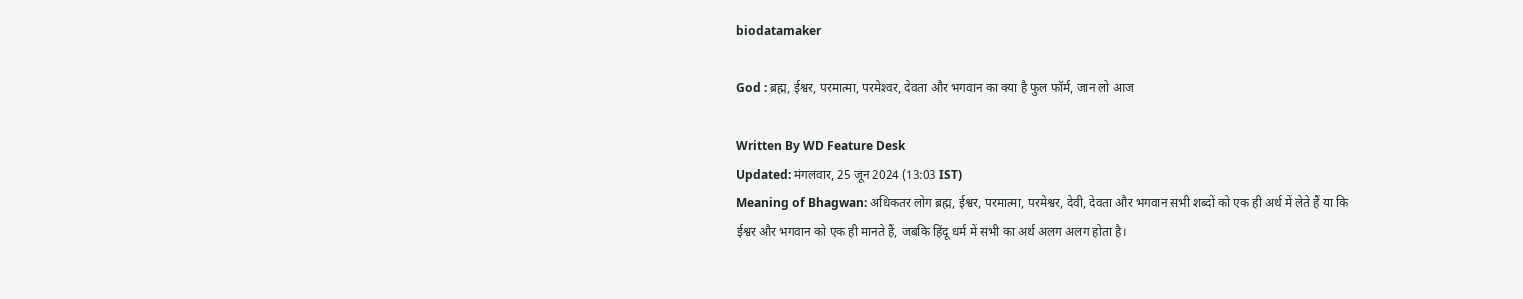biodatamaker

God : ब्रह्म, ईश्वर, परमात्मा, परमेश्‍वर, देवता और भगवान का क्या है फुल फॉर्म, जान लो आज

Written By WD Feature Desk
Updated: मंगलवार, 25 जून 2024 (13:03 IST)
Meaning of Bhagwan: अधिकतर लोग ब्रह्म, ईश्वर, परमात्मा, परमेश्वर, देवी, देवता और भगवान सभी शब्दों को एक ही अर्थ में लेते हैं या कि ईश्वर और भगवान को एक ही मानते हैं, जबकि हिंदू धर्म में सभी का अर्थ अलग अलग होता है।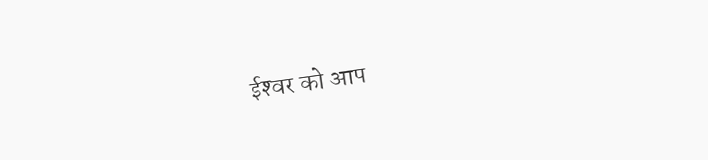ईश्‍वर को आप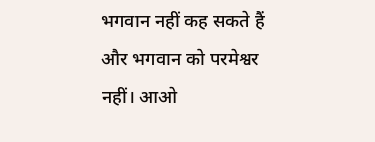भगवान नहीं कह सकते हैं और भगवान को परमेश्वर नहीं। आओ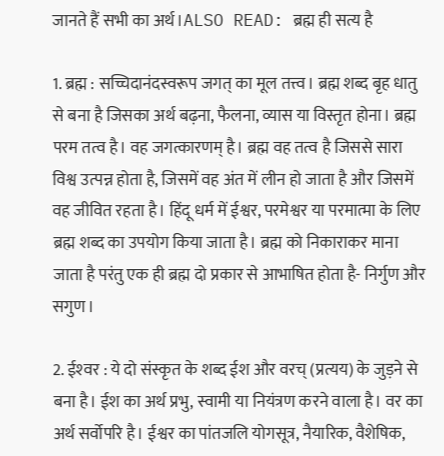जानते हैं सभी का अर्थ।ALSO READ: ब्रह्म ही सत्य है

1. ब्रह्म : सच्चिदानंदस्वरूप जगत् का मूल तत्त्व। ब्रह्म शब्द बृह धातु से बना है जिसका अर्थ बढ़ना, फैलना, व्यास या विस्तृत होना। ब्रह्म परम तत्व है। वह जगत्कारणम् है। ब्रह्म वह तत्व है जिससे सारा विश्व उत्पन्न होता है, जिसमें वह अंत में लीन हो जाता है और जिसमें वह जीवित रहता है। हिंदू धर्म में ईश्वर, परमेश्वर या परमात्मा के लिए ब्रह्म शब्द का उपयोग किया जाता है। ब्रह्म को निकाराकर माना जाता है परंतु एक ही ब्रह्म दो प्रकार से आभाषित होता है- निर्गुण और सगुण।

2. ईश्‍वर : ये दो संस्कृत के शब्द ईश और वरच् (प्रत्यय) के जुड़ने से बना है। ईश का अर्थ प्रभु, स्वामी या नियंत्रण करने वाला है। वर का अर्थ सर्वोपरि है। ईश्वर का पांतजलि योगसूत्र, नैयारिक, वैशेषिक,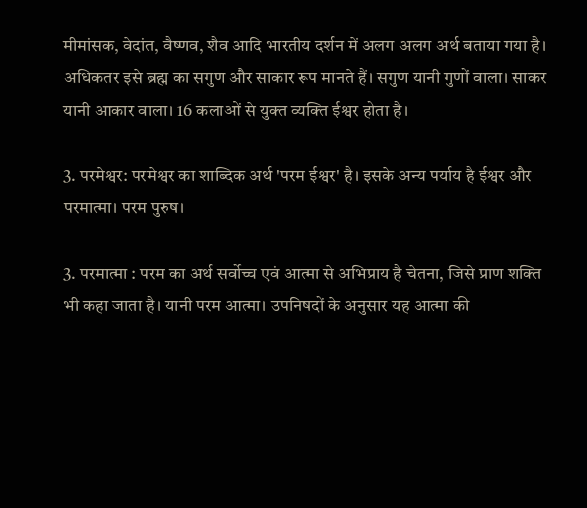मीमांसक, वेदांत, वैष्णव, शैव आदि भारतीय दर्शन में अलग अलग अर्थ बताया गया है। अधिकतर इसे ब्रह्म का सगुण और साकार रूप मानते हैं। सगुण यानी गुणों वाला। साकर यानी आकार वाला। 16 कलाओं से युक्त व्यक्ति ईश्वर होता है।

3. परमेश्वर: परमेश्वर का शाब्दिक अर्थ 'परम ईश्वर' है। इसके अन्य पर्याय है ईश्वर और परमात्मा। परम पुरुष।

3. परमात्मा : परम का अर्थ सर्वोच्च एवं आत्मा से अभिप्राय है चेतना, जिसे प्राण शक्ति भी कहा जाता है। यानी परम आत्मा। उपनिषदों के अनुसार यह आत्मा की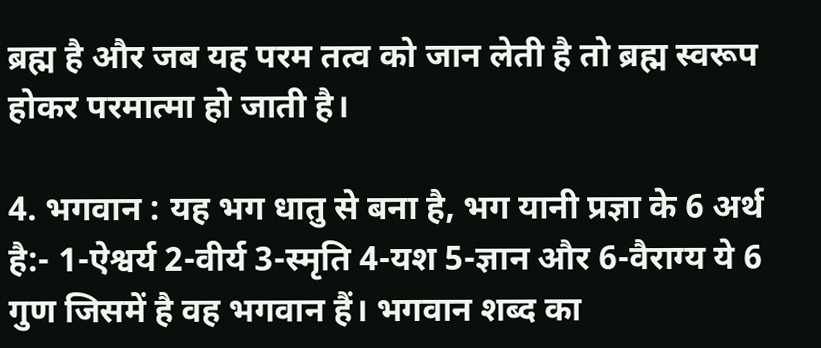ब्रह्म है और जब यह परम तत्व को जान लेती है तो ब्रह्म स्वरूप होकर परमात्मा हो जाती है।

4. भगवान : यह भग धातु से बना है, भग यानी प्रज्ञा के 6 अर्थ है:- 1-ऐश्वर्य 2-वीर्य 3-स्मृति 4-यश 5-ज्ञान और 6-वैराग्य ये 6 गुण जिसमें है वह भगवान हैं। भगवान शब्द का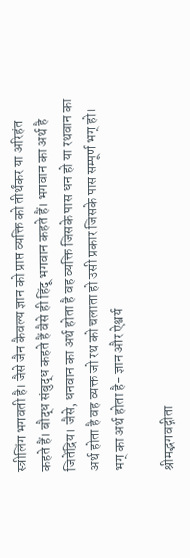स्त्रीलिंग भगवती है। जैसे जैन कैवल्य ज्ञान को प्राप्त व्यक्ति को तीर्थंकर या अरिहंत कहते हैं। बौद्ध संबुद्ध कहते हैं वैसे ही हिंदू भगवान कहते हैं। भगवान का अर्थ है जितेंद्रिय। जैसे, धनवान का अर्थ होता है वह व्यक्ति जिसके पास धन हो या रथवान का अर्थ होता है वह व्यक्त जो रथ को चलाता हो उसी प्रकार जिसके पास सम्पूर्ण भग् हो। भग् का अर्थ होता है- ज्ञान और ऐश्वर्य

श्रीमद्भगवद्गीता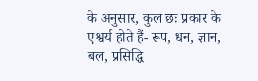के अनुसार, कुल छः प्रकार के एश्वर्य होते हैं- रूप, धन, ज्ञान, बल, प्रसिद्धि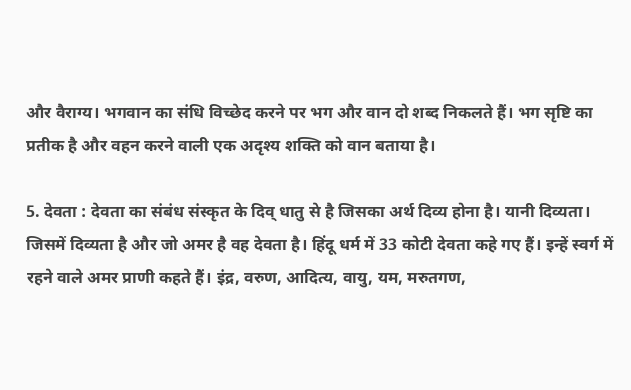और वैराग्य। भगवान का संधि विच्छेद करने पर भग और वान दो शब्द निकलते हैं। भग सृष्टि का प्रतीक है और वहन करने वाली एक अदृश्य शक्ति को वान बताया है।

5. देवता : देवता का संबंध संस्कृत के दिव् धातु से है जिसका अर्थ दिव्य होना है। यानी दिव्यता। जिसमें दिव्यता है और जो अमर है वह देवता है। हिंदू धर्म में 33 कोटी देवता कहे गए हैं। इन्हें स्वर्ग में रहने वाले अमर प्राणी कहते हैं। इंद्र, वरुण, आदित्य, वायु, यम, मरुतगण,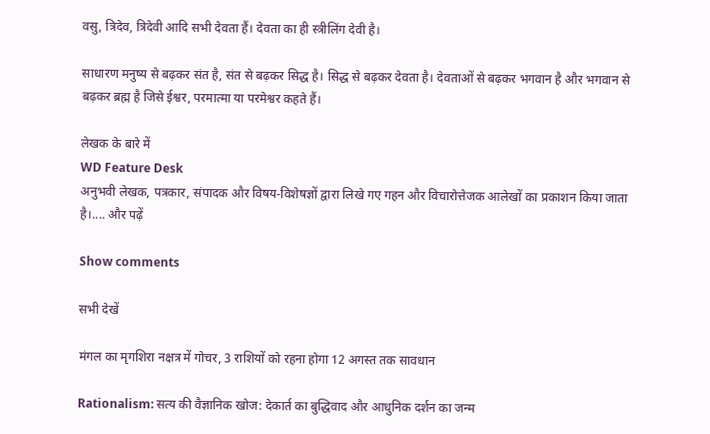वसु, त्रिदेव, त्रिदेवी आदि सभी देवता हैं। देवता का ही स्त्रीलिंग देवी है।

साधारण मनुष्‍य से बढ़कर संत है, संत से बढ़कर सिद्ध है। सिद्ध से बढ़कर देवता है। देवताओं से बढ़कर भगवान है और भगवान से बढ़कर ब्रह्म है जिसे ईश्वर, परमात्मा या परमेश्वर कहते हैं।

लेखक के बारे में
WD Feature Desk
अनुभवी लेखक, पत्रकार, संपादक और विषय-विशेषज्ञों द्वारा लिखे गए गहन और विचारोत्तेजक आलेखों का प्रकाशन किया जाता है।.... और पढ़ें

Show comments

सभी देखें

मंगल का मृगशिरा नक्षत्र में गोचर, 3 राशियों को रहना होगा 12 अगस्त तक सावधान

Rationalism: सत्य की वैज्ञानिक खोज: देकार्त का बुद्धिवाद और आधुनिक दर्शन का जन्म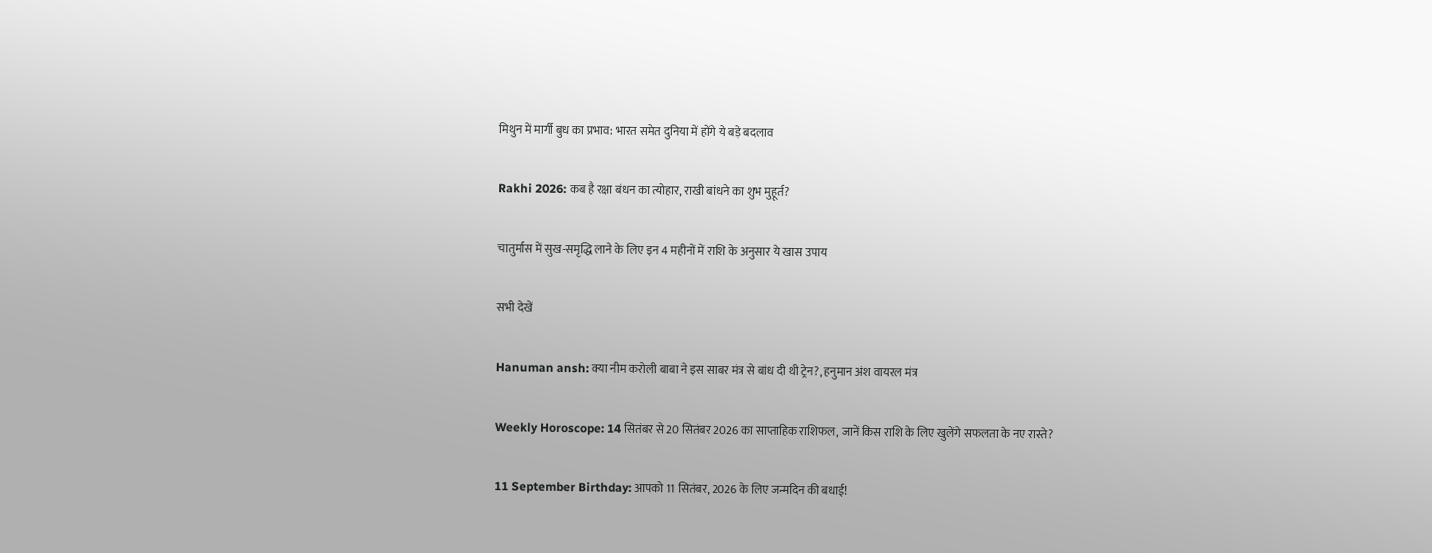मिथुन में मार्गी बुध का प्रभाव: भारत समेत दुनिया में होंगे ये बड़े बदलाव

Rakhi 2026: कब है रक्षा बंधन का त्योहार, राखी बांधने का शुभ मुहूर्त?

चातुर्मास में सुख-समृद्धि लाने के लिए इन 4 महीनों में राशि के अनुसार ये खास उपाय

सभी देखें

Hanuman ansh: क्या नीम करोली बाबा ने इस साबर मंत्र से बांध दी थी ट्रेन?, हनुमान अंश वायरल मंत्र

Weekly Horoscope: 14 सितंबर से 20 सितंबर 2026 का साप्ताहिक राशिफल, जानें किस राशि के लिए खुलेंगे सफलता के नए रास्ते?

11 September Birthday: आपको 11 सितंबर, 2026 के लिए जन्मदिन की बधाई!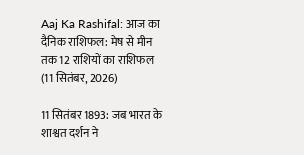Aaj Ka Rashifal: आज का दैनिक राशिफल: मेष से मीन तक 12 राशियों का राशिफल (11 सितंबर, 2026)

11 सितंबर 1893: जब भारत के शाश्वत दर्शन ने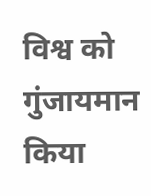विश्व को गुंजायमान किया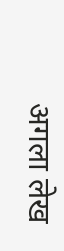अगला लेख